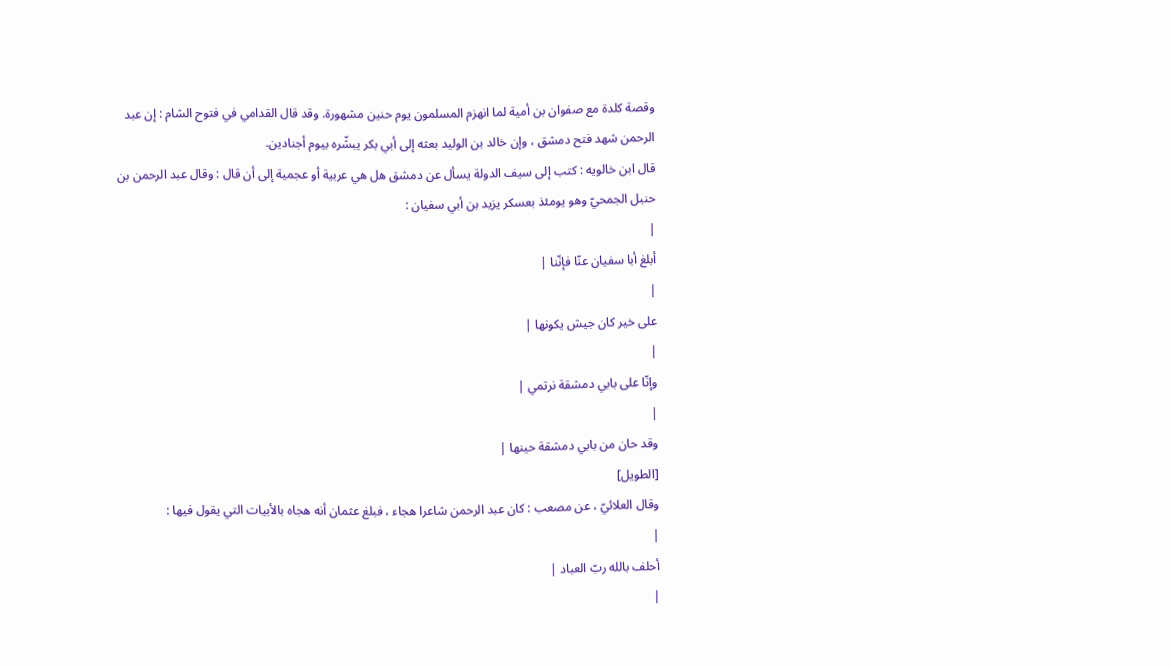وقصة كلدة مع صفوان بن أمية لما انهزم المسلمون يوم حنين مشهورة. وقد قال القدامي في فتوح الشام : إن عبد الرحمن شهد فتح دمشق ، وإن خالد بن الوليد بعثه إلى أبي بكر يبشّره بيوم أجنادين.
قال ابن خالويه : كتب إلى سيف الدولة يسأل عن دمشق هل هي عربية أو عجمية إلى أن قال : وقال عبد الرحمن بن حنبل الجمحيّ وهو يومئذ بعسكر يزيد بن أبي سفيان :
|
أبلغ أبا سفيان عنّا فإنّنا |
|
على خير كان جيش يكونها |
|
وإنّا على بابي دمشقة نرتمي |
|
وقد حان من بابي دمشقة حينها |
[الطويل]
وقال العلائيّ ، عن مصعب : كان عبد الرحمن شاعرا هجاء ، فبلغ عثمان أنه هجاه بالأبيات التي يقول فيها :
|
أحلف بالله ربّ العباد |
|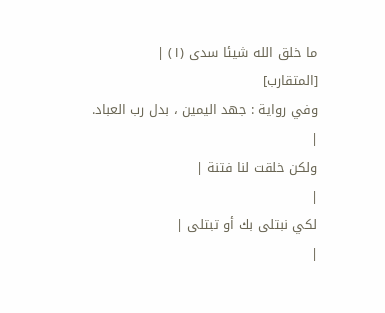ما خلق الله شيئا سدى (١) |
[المتقارب]
وفي رواية : جهد اليمين ، بدل رب العباد.
|
ولكن خلقت لنا فتنة |
|
لكي نبتلى بك أو تبتلى |
|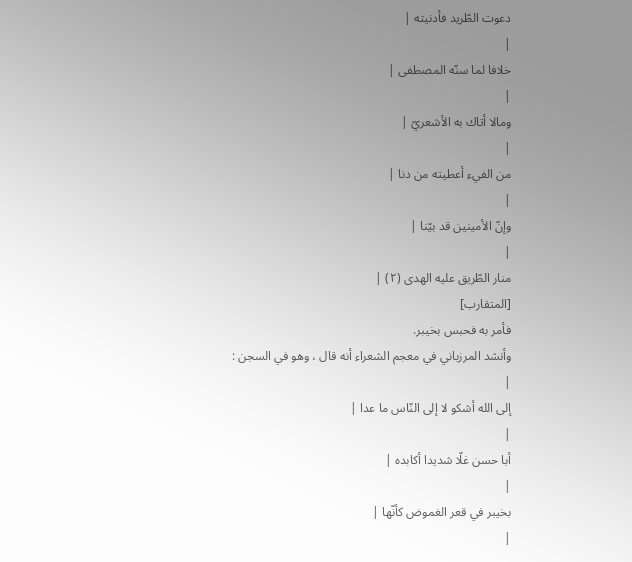دعوت الطّريد فأدنيته |
|
خلافا لما سنّه المصطفى |
|
ومالا أتاك به الأشعريّ |
|
من الفيء أعطيته من دنا |
|
وإنّ الأمينين قد بيّنا |
|
منار الطّريق عليه الهدى (٢) |
[المتقارب]
فأمر به فحبس بخيبر.
وأنشد المرزباني في معجم الشعراء أنه قال ، وهو في السجن :
|
إلى الله أشكو لا إلى النّاس ما عدا |
|
أبا حسن غلّا شديدا أكابده |
|
بخيبر في قعر الغموض كأنّها |
|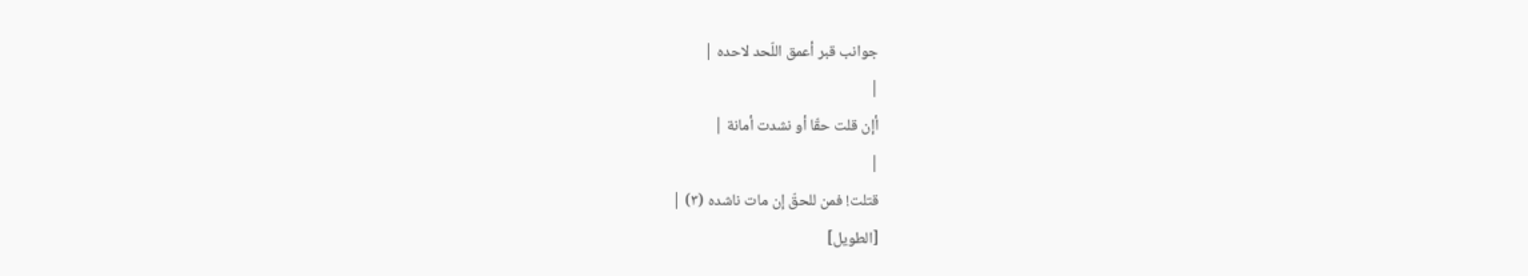جوانب قبر أعمق اللّحد لاحده |
|
أإن قلت حقّا أو نشدت أمانة |
|
قتلت! فمن للحقّ إن مات ناشده (٣) |
[الطويل]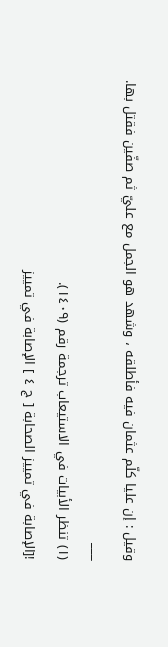وقيل : إن عليا كلّم عثمان فيه فأطلقه ، وشهد هو الجمل مع عليّ ثم صفّين فقتل بها.
___
(١) تنظر الأبيات في الاستيعاب ترجمة رقم (١٤٠٩).
![الإصابة في تمييز الصحابة [ ج ٤ ] الإصابة في تمييز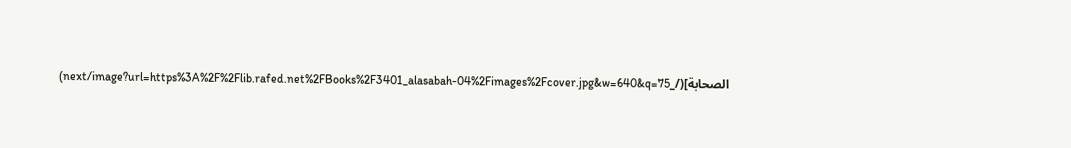الصحابة](/_next/image?url=https%3A%2F%2Flib.rafed.net%2FBooks%2F3401_alasabah-04%2Fimages%2Fcover.jpg&w=640&q=75)